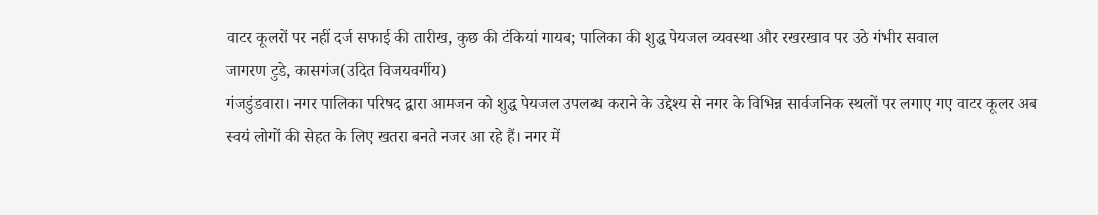वाटर कूलरों पर नहीं दर्ज सफाई की तारीख, कुछ की टंकियां गायब; पालिका की शुद्ध पेयजल व्यवस्था और रखरखाव पर उठे गंभीर सवाल
जागरण टुडे, कासगंज(उदित विजयवर्गीय)
गंजडुंडवारा। नगर पालिका परिषद द्वारा आमजन को शुद्ध पेयजल उपलब्ध कराने के उद्देश्य से नगर के विभिन्न सार्वजनिक स्थलों पर लगाए गए वाटर कूलर अब स्वयं लोगों की सेहत के लिए खतरा बनते नजर आ रहे हैं। नगर में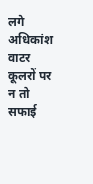लगे अधिकांश वाटर कूलरों पर न तो सफाई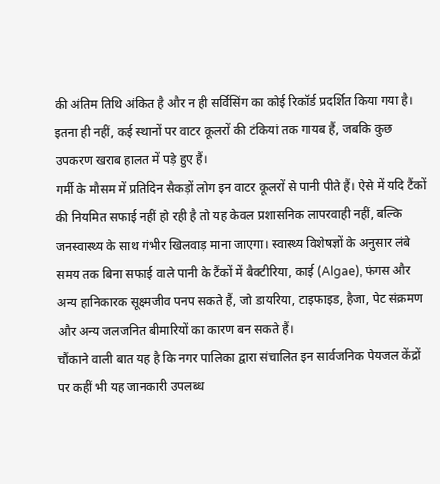की अंतिम तिथि अंकित है और न ही सर्विसिंग का कोई रिकॉर्ड प्रदर्शित किया गया है। इतना ही नहीं, कई स्थानों पर वाटर कूलरों की टंकियां तक गायब हैं, जबकि कुछ उपकरण खराब हालत में पड़े हुए हैं।
गर्मी के मौसम में प्रतिदिन सैकड़ों लोग इन वाटर कूलरों से पानी पीते हैं। ऐसे में यदि टैंकों की नियमित सफाई नहीं हो रही है तो यह केवल प्रशासनिक लापरवाही नहीं, बल्कि जनस्वास्थ्य के साथ गंभीर खिलवाड़ माना जाएगा। स्वास्थ्य विशेषज्ञों के अनुसार लंबे समय तक बिना सफाई वाले पानी के टैंकों में बैक्टीरिया, काई (Algae), फंगस और अन्य हानिकारक सूक्ष्मजीव पनप सकते हैं, जो डायरिया, टाइफाइड, हैजा, पेट संक्रमण और अन्य जलजनित बीमारियों का कारण बन सकते हैं।
चौंकाने वाली बात यह है कि नगर पालिका द्वारा संचालित इन सार्वजनिक पेयजल केंद्रों पर कहीं भी यह जानकारी उपलब्ध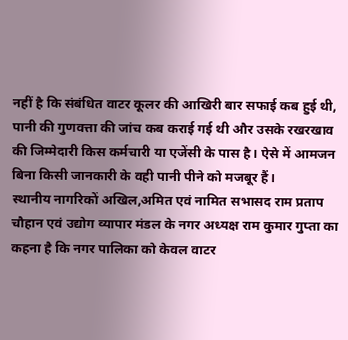नहीं है कि संबंधित वाटर कूलर की आखिरी बार सफाई कब हुई थी, पानी की गुणवत्ता की जांच कब कराई गई थी और उसके रखरखाव की जिम्मेदारी किस कर्मचारी या एजेंसी के पास है। ऐसे में आमजन बिना किसी जानकारी के वही पानी पीने को मजबूर हैं।
स्थानीय नागरिकों अखिल,अमित एवं नामित सभासद राम प्रताप चौहान एवं उद्योग व्यापार मंडल के नगर अध्यक्ष राम कुमार गुप्ता का कहना है कि नगर पालिका को केवल वाटर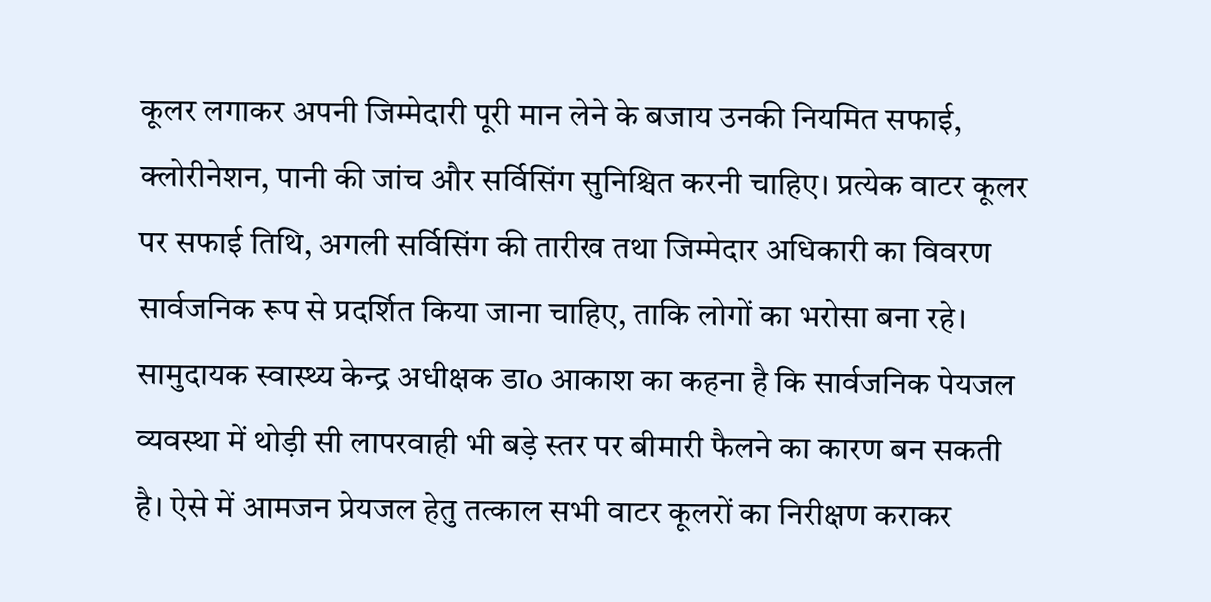कूलर लगाकर अपनी जिम्मेदारी पूरी मान लेने के बजाय उनकी नियमित सफाई, क्लोरीनेशन, पानी की जांच और सर्विसिंग सुनिश्चित करनी चाहिए। प्रत्येक वाटर कूलर पर सफाई तिथि, अगली सर्विसिंग की तारीख तथा जिम्मेदार अधिकारी का विवरण सार्वजनिक रूप से प्रदर्शित किया जाना चाहिए, ताकि लोगों का भरोसा बना रहे।
सामुदायक स्वास्थ्य केन्द्र अधीक्षक डाo आकाश का कहना है कि सार्वजनिक पेयजल व्यवस्था में थोड़ी सी लापरवाही भी बड़े स्तर पर बीमारी फैलने का कारण बन सकती है। ऐसे में आमजन प्रेयजल हेतु तत्काल सभी वाटर कूलरों का निरीक्षण कराकर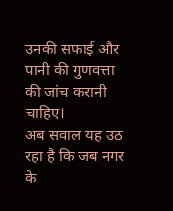उनकी सफाई और पानी की गुणवत्ता की जांच करानी चाहिए।
अब सवाल यह उठ रहा है कि जब नगर के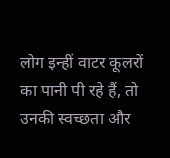लोग इन्हीं वाटर कूलरों का पानी पी रहे हैं, तो उनकी स्वच्छता और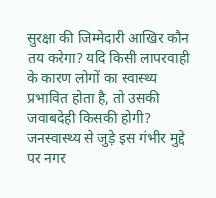सुरक्षा की जिम्मेदारी आखिर कौन तय करेगा? यदि किसी लापरवाही के कारण लोगों का स्वास्थ्य प्रभावित होता है, तो उसकी जवाबदेही किसकी होगी? जनस्वास्थ्य से जुड़े इस गंभीर मुद्दे पर नगर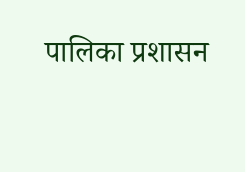पालिका प्रशासन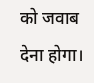को जवाब देना होगा।